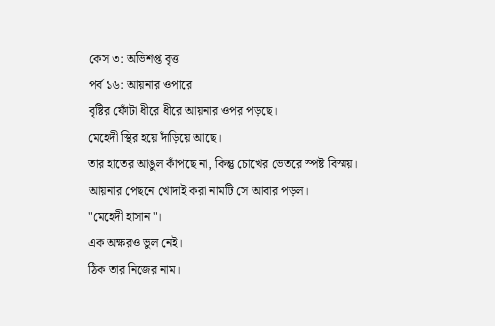কেস ৩: অভিশপ্ত বৃত্ত
পর্ব ১৬: আয়নার ওপারে
বৃষ্টির ফোঁটা ধীরে ধীরে আয়নার ওপর পড়ছে।
মেহেদী স্থির হয়ে দাঁড়িয়ে আছে।
তার হাতের আঙুল কাঁপছে না, কিন্তু চোখের ভেতরে স্পষ্ট বিস্ময়।
আয়নার পেছনে খোদাই করা নামটি সে আবার পড়ল।
"মেহেদী হাসান"।
এক অক্ষরও ভুল নেই।
ঠিক তার নিজের নাম।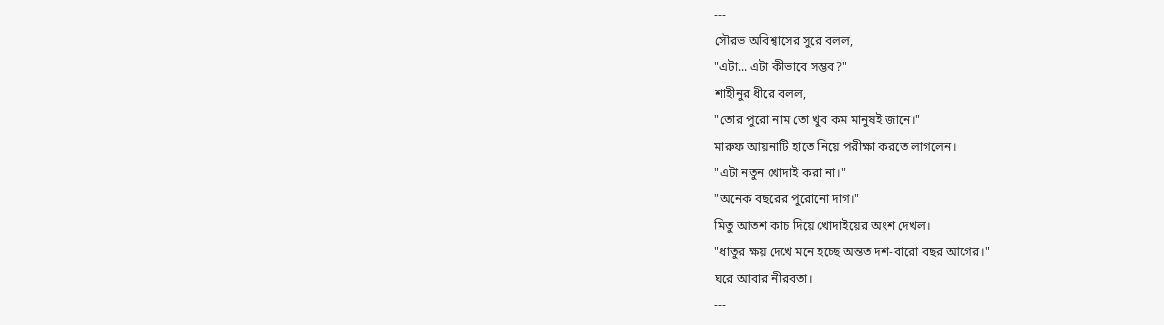---
সৌরভ অবিশ্বাসের সুরে বলল,
"এটা... এটা কীভাবে সম্ভব?"
শাহীনুর ধীরে বলল,
"তোর পুরো নাম তো খুব কম মানুষই জানে।"
মারুফ আয়নাটি হাতে নিয়ে পরীক্ষা করতে লাগলেন।
"এটা নতুন খোদাই করা না।"
"অনেক বছরের পুরোনো দাগ।"
মিতু আতশ কাচ দিয়ে খোদাইয়ের অংশ দেখল।
"ধাতুর ক্ষয় দেখে মনে হচ্ছে অন্তত দশ-বারো বছর আগের।"
ঘরে আবার নীরবতা।
---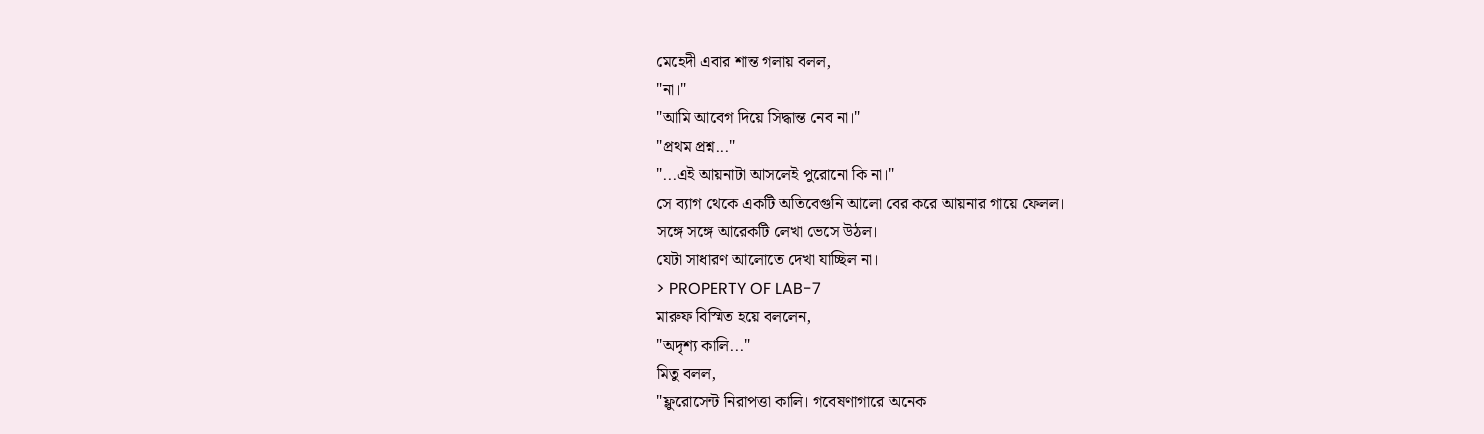মেহেদী এবার শান্ত গলায় বলল,
"না।"
"আমি আবেগ দিয়ে সিদ্ধান্ত নেব না।"
"প্রথম প্রশ্ন..."
"...এই আয়নাটা আসলেই পুরোনো কি না।"
সে ব্যাগ থেকে একটি অতিবেগুনি আলো বের করে আয়নার গায়ে ফেলল।
সঙ্গে সঙ্গে আরেকটি লেখা ভেসে উঠল।
যেটা সাধারণ আলোতে দেখা যাচ্ছিল না।
> PROPERTY OF LAB-7
মারুফ বিস্মিত হয়ে বললেন,
"অদৃশ্য কালি..."
মিতু বলল,
"ফ্লুরোসেন্ট নিরাপত্তা কালি। গবেষণাগারে অনেক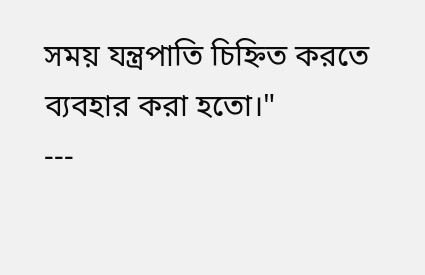সময় যন্ত্রপাতি চিহ্নিত করতে ব্যবহার করা হতো।"
---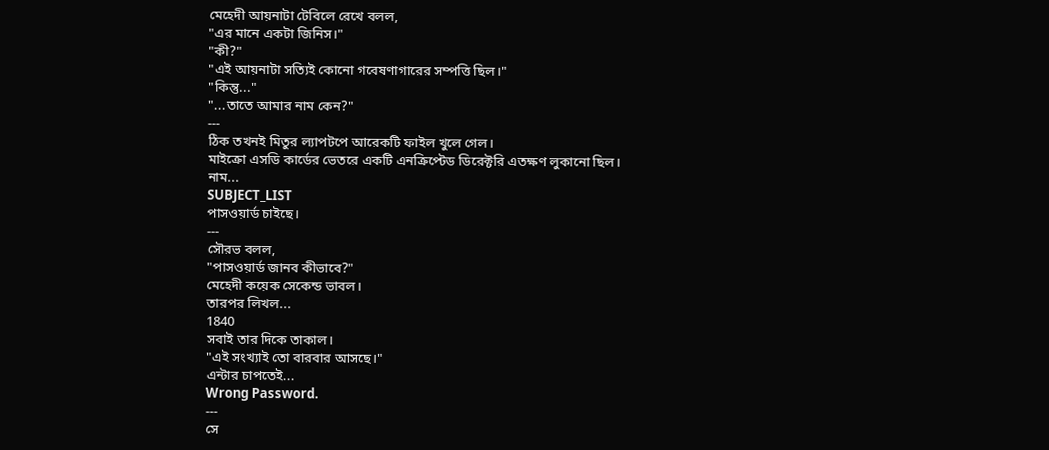মেহেদী আয়নাটা টেবিলে রেখে বলল,
"এর মানে একটা জিনিস।"
"কী?"
"এই আয়নাটা সত্যিই কোনো গবেষণাগারের সম্পত্তি ছিল।"
"কিন্তু..."
"...তাতে আমার নাম কেন?"
---
ঠিক তখনই মিতুর ল্যাপটপে আরেকটি ফাইল খুলে গেল।
মাইক্রো এসডি কার্ডের ভেতরে একটি এনক্রিপ্টেড ডিরেক্টরি এতক্ষণ লুকানো ছিল।
নাম...
SUBJECT_LIST
পাসওয়ার্ড চাইছে।
---
সৌরভ বলল,
"পাসওয়ার্ড জানব কীভাবে?"
মেহেদী কয়েক সেকেন্ড ভাবল।
তারপর লিখল...
1840
সবাই তার দিকে তাকাল।
"এই সংখ্যাই তো বারবার আসছে।"
এন্টার চাপতেই...
Wrong Password.
---
সে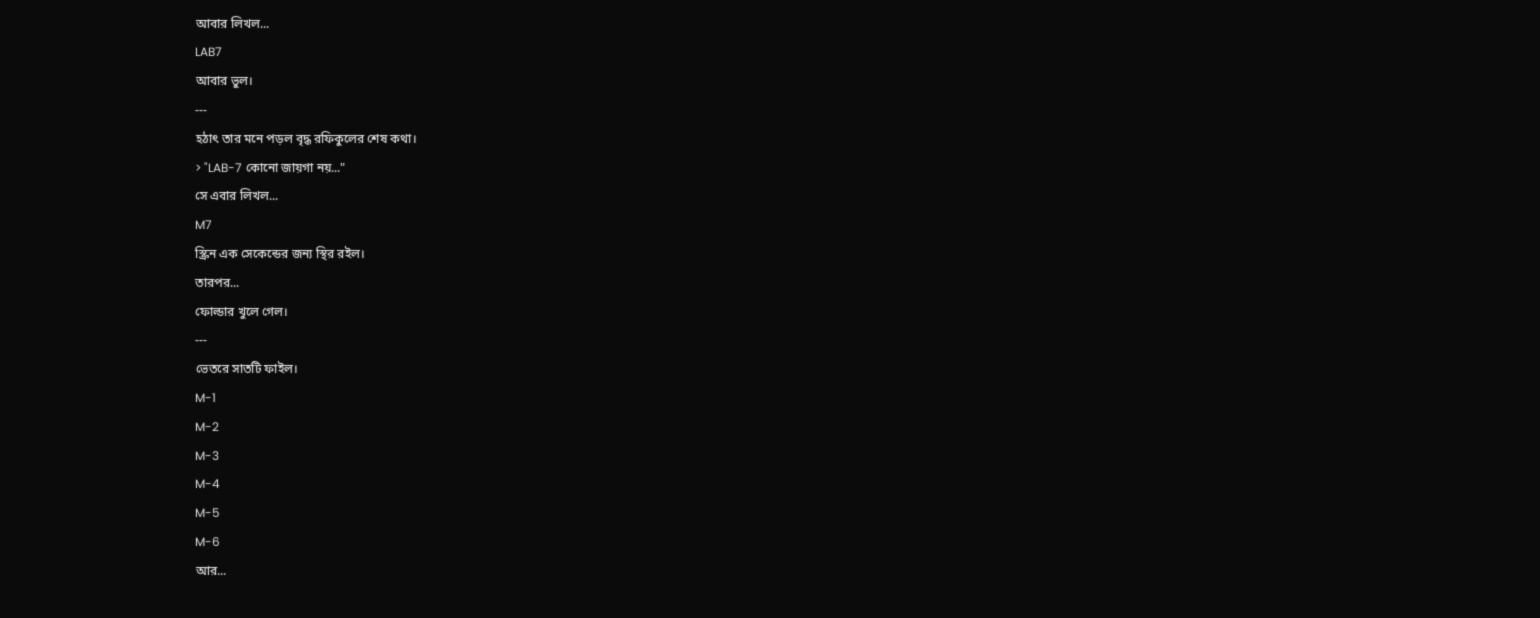আবার লিখল...
LAB7
আবার ভুল।
---
হঠাৎ তার মনে পড়ল বৃদ্ধ রফিকুলের শেষ কথা।
> "LAB-7 কোনো জায়গা নয়..."
সে এবার লিখল...
M7
স্ক্রিন এক সেকেন্ডের জন্য স্থির রইল।
তারপর...
ফোল্ডার খুলে গেল।
---
ভেতরে সাতটি ফাইল।
M-1
M-2
M-3
M-4
M-5
M-6
আর...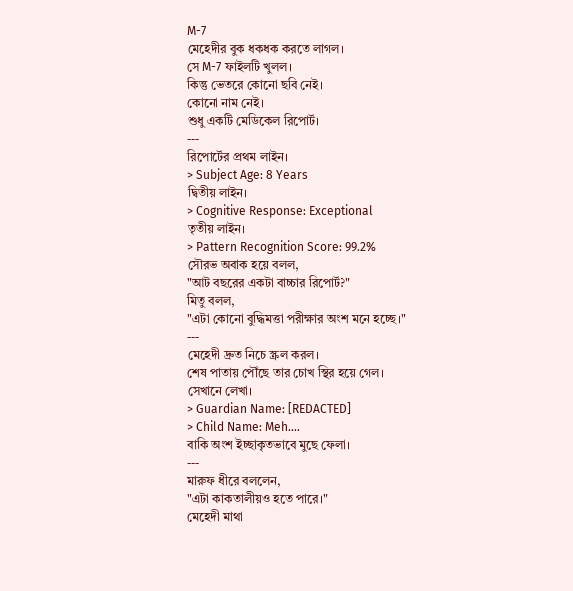M-7
মেহেদীর বুক ধকধক করতে লাগল।
সে M-7 ফাইলটি খুলল।
কিন্তু ভেতরে কোনো ছবি নেই।
কোনো নাম নেই।
শুধু একটি মেডিকেল রিপোর্ট।
---
রিপোর্টের প্রথম লাইন।
> Subject Age: 8 Years
দ্বিতীয় লাইন।
> Cognitive Response: Exceptional
তৃতীয় লাইন।
> Pattern Recognition Score: 99.2%
সৌরভ অবাক হয়ে বলল,
"আট বছরের একটা বাচ্চার রিপোর্ট?"
মিতু বলল,
"এটা কোনো বুদ্ধিমত্তা পরীক্ষার অংশ মনে হচ্ছে।"
---
মেহেদী দ্রুত নিচে স্ক্রল করল।
শেষ পাতায় পৌঁছে তার চোখ স্থির হয়ে গেল।
সেখানে লেখা।
> Guardian Name: [REDACTED]
> Child Name: Meh....
বাকি অংশ ইচ্ছাকৃতভাবে মুছে ফেলা।
---
মারুফ ধীরে বললেন,
"এটা কাকতালীয়ও হতে পারে।"
মেহেদী মাথা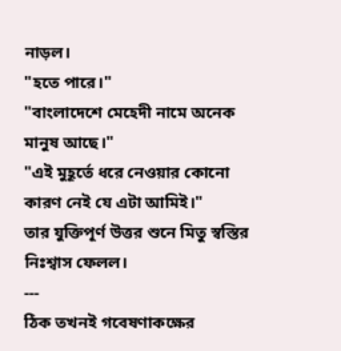নাড়ল।
"হতে পারে।"
"বাংলাদেশে মেহেদী নামে অনেক মানুষ আছে।"
"এই মুহূর্তে ধরে নেওয়ার কোনো কারণ নেই যে এটা আমিই।"
তার যুক্তিপূর্ণ উত্তর শুনে মিতু স্বস্তির নিঃশ্বাস ফেলল।
---
ঠিক তখনই গবেষণাকক্ষের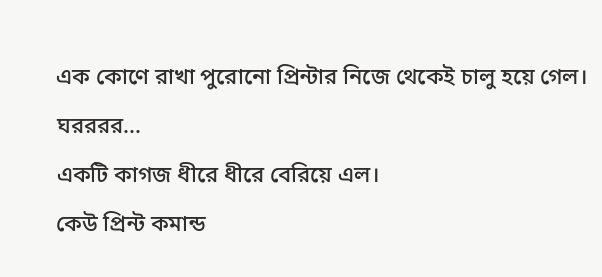এক কোণে রাখা পুরোনো প্রিন্টার নিজে থেকেই চালু হয়ে গেল।
ঘরররর...
একটি কাগজ ধীরে ধীরে বেরিয়ে এল।
কেউ প্রিন্ট কমান্ড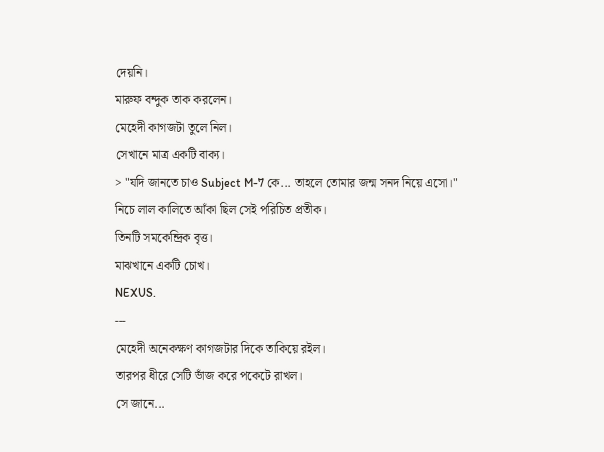দেয়নি।
মারুফ বন্দুক তাক করলেন।
মেহেদী কাগজটা তুলে নিল।
সেখানে মাত্র একটি বাক্য।
> "যদি জানতে চাও Subject M-7 কে... তাহলে তোমার জন্ম সনদ নিয়ে এসো।"
নিচে লাল কালিতে আঁকা ছিল সেই পরিচিত প্রতীক।
তিনটি সমকেন্দ্রিক বৃত্ত।
মাঝখানে একটি চোখ।
NEXUS.
---
মেহেদী অনেকক্ষণ কাগজটার দিকে তাকিয়ে রইল।
তারপর ধীরে সেটি ভাঁজ করে পকেটে রাখল।
সে জানে...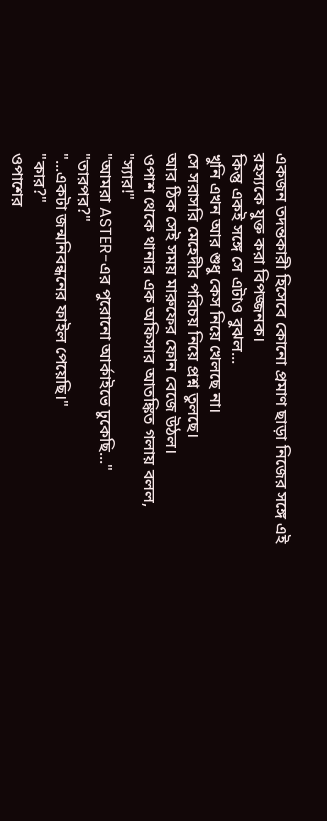একজন তদন্তকারী হিসেবে কোনো প্রমাণ ছাড়া নিজের সঙ্গে এই রহস্যকে যুক্ত করা বিপজ্জনক।
কিন্তু একই সঙ্গে সে এটাও বুঝল...
খুনি এখন আর শুধু কেস নিয়ে খেলছে না।
সে সরাসরি মেহেদীর পরিচয় নিয়ে প্রশ্ন তুলছে।
আর ঠিক সেই সময় মারুফের ফোন বেজে উঠল।
ওপাশ থেকে থানার এক অফিসার আতঙ্কিত গলায় বলল,
"স্যার!"
"আমরা ASTER-এর পুরোনো আর্কাইভে ঢুকেছি..."
"তারপর?"
"...একটা জন্মনিবন্ধনের ফাইল পেয়েছি।"
"কার?"
ওপাশের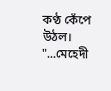কণ্ঠ কেঁপে উঠল।
"...মেহেদী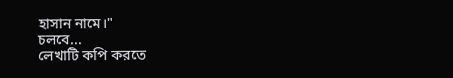হাসান নামে।"
চলবে...
লেখাটি কপি করতে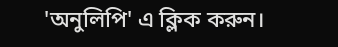'অনুলিপি' এ ক্লিক করুন।